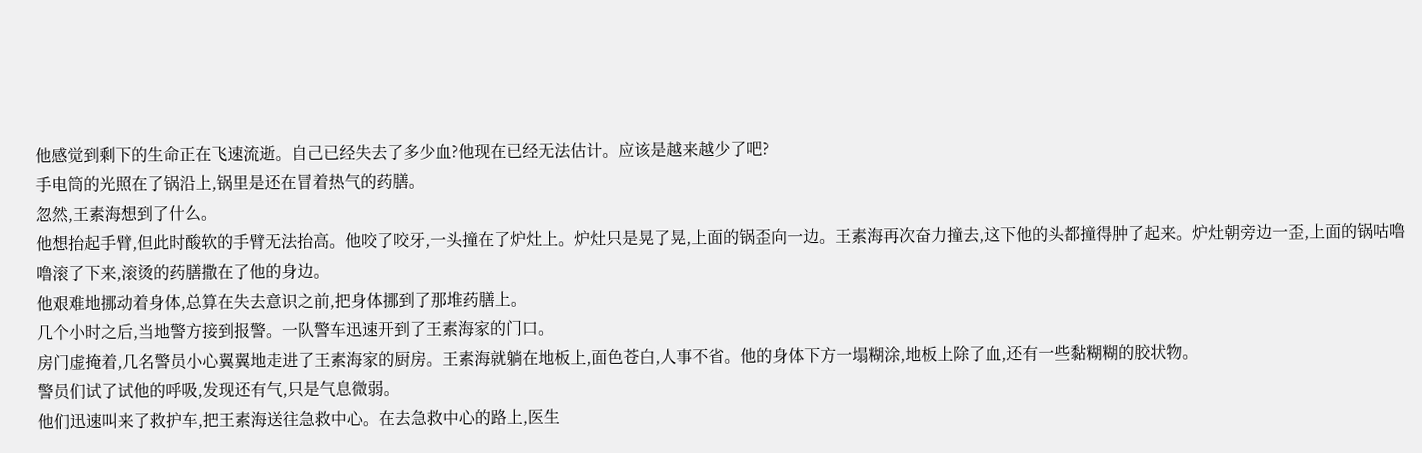他感觉到剩下的生命正在飞速流逝。自己已经失去了多少血?他现在已经无法估计。应该是越来越少了吧?
手电筒的光照在了锅沿上,锅里是还在冒着热气的药膳。
忽然,王素海想到了什么。
他想抬起手臂,但此时酸软的手臂无法抬高。他咬了咬牙,一头撞在了炉灶上。炉灶只是晃了晃,上面的锅歪向一边。王素海再次奋力撞去,这下他的头都撞得肿了起来。炉灶朝旁边一歪,上面的锅咕噜噜滚了下来,滚烫的药膳撒在了他的身边。
他艰难地挪动着身体,总算在失去意识之前,把身体挪到了那堆药膳上。
几个小时之后,当地警方接到报警。一队警车迅速开到了王素海家的门口。
房门虚掩着,几名警员小心翼翼地走进了王素海家的厨房。王素海就躺在地板上,面色苍白,人事不省。他的身体下方一塌糊涂,地板上除了血,还有一些黏糊糊的胶状物。
警员们试了试他的呼吸,发现还有气,只是气息微弱。
他们迅速叫来了救护车,把王素海送往急救中心。在去急救中心的路上,医生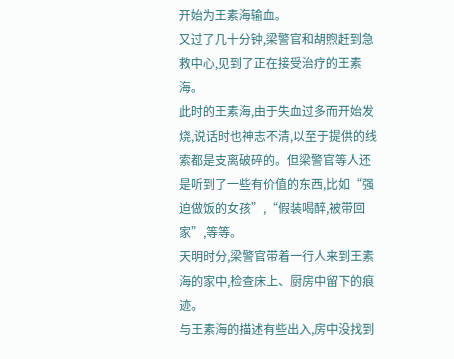开始为王素海输血。
又过了几十分钟,梁警官和胡煦赶到急救中心,见到了正在接受治疗的王素海。
此时的王素海,由于失血过多而开始发烧,说话时也神志不清,以至于提供的线索都是支离破碎的。但梁警官等人还是听到了一些有价值的东西,比如“强迫做饭的女孩”,“假装喝醉,被带回家”,等等。
天明时分,梁警官带着一行人来到王素海的家中,检查床上、厨房中留下的痕迹。
与王素海的描述有些出入,房中没找到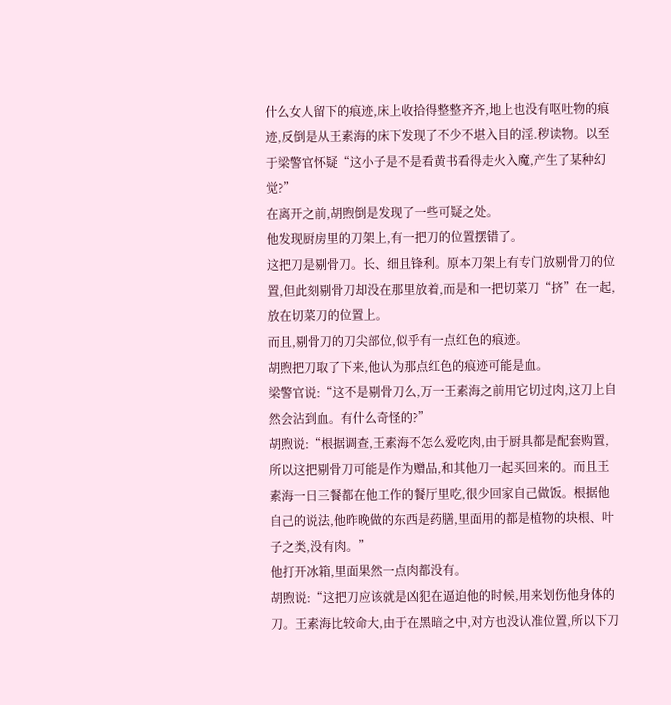什么女人留下的痕迹,床上收拾得整整齐齐,地上也没有呕吐物的痕迹,反倒是从王素海的床下发现了不少不堪入目的淫.秽读物。以至于梁警官怀疑“这小子是不是看黄书看得走火入魔,产生了某种幻觉?”
在离开之前,胡煦倒是发现了一些可疑之处。
他发现厨房里的刀架上,有一把刀的位置摆错了。
这把刀是剔骨刀。长、细且锋利。原本刀架上有专门放剔骨刀的位置,但此刻剔骨刀却没在那里放着,而是和一把切菜刀“挤”在一起,放在切菜刀的位置上。
而且,剔骨刀的刀尖部位,似乎有一点红色的痕迹。
胡煦把刀取了下来,他认为那点红色的痕迹可能是血。
梁警官说:“这不是剔骨刀么,万一王素海之前用它切过肉,这刀上自然会沾到血。有什么奇怪的?”
胡煦说:“根据调查,王素海不怎么爱吃肉,由于厨具都是配套购置,所以这把剔骨刀可能是作为赠品,和其他刀一起买回来的。而且王素海一日三餐都在他工作的餐厅里吃,很少回家自己做饭。根据他自己的说法,他昨晚做的东西是药膳,里面用的都是植物的块根、叶子之类,没有肉。”
他打开冰箱,里面果然一点肉都没有。
胡煦说:“这把刀应该就是凶犯在逼迫他的时候,用来划伤他身体的刀。王素海比较命大,由于在黑暗之中,对方也没认准位置,所以下刀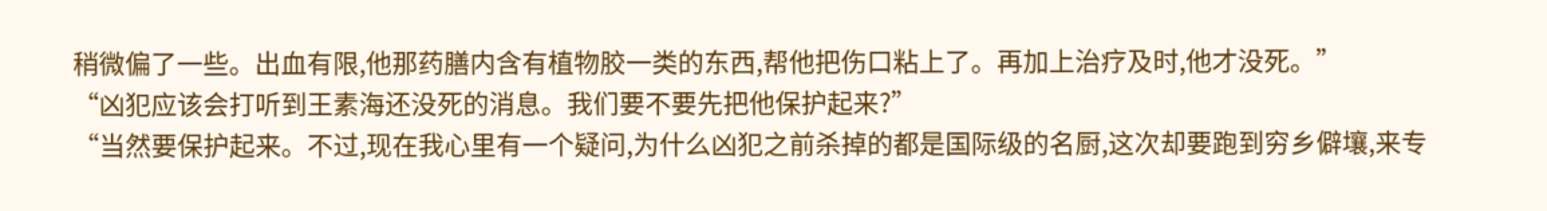稍微偏了一些。出血有限,他那药膳内含有植物胶一类的东西,帮他把伤口粘上了。再加上治疗及时,他才没死。”
“凶犯应该会打听到王素海还没死的消息。我们要不要先把他保护起来?”
“当然要保护起来。不过,现在我心里有一个疑问,为什么凶犯之前杀掉的都是国际级的名厨,这次却要跑到穷乡僻壤,来专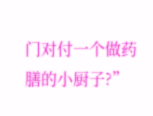门对付一个做药膳的小厨子?”